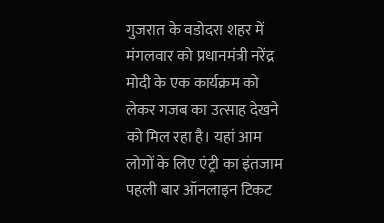गुजरात के वडोदरा शहर में मंगलवार को प्रधानमंत्री नरेंद्र मोदी के एक कार्यक्रम को लेकर गजब का उत्साह देखने को मिल रहा है। यहां आम लोगों के लिए एंट्री का इंतजाम पहली बार ऑनलाइन टिकट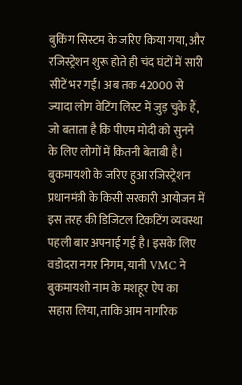बुकिंग सिस्टम के जरिए किया गया, और रजिस्ट्रेशन शुरू होते ही चंद घंटों में सारी सीटें भर गईं। अब तक 42000 से ज्यादा लोग वेटिंग लिस्ट में जुड़ चुके हैं, जो बताता है कि पीएम मोदी को सुनने के लिए लोगों में कितनी बेताबी है।
बुकमायशो के जरिए हुआ रजिस्ट्रेशन
प्रधानमंत्री के किसी सरकारी आयोजन में इस तरह की डिजिटल टिकटिंग व्यवस्था पहली बार अपनाई गई है। इसके लिए वडोदरा नगर निगम, यानी VMC ने बुकमायशो नाम के मशहूर ऐप का सहारा लिया, ताकि आम नागरिक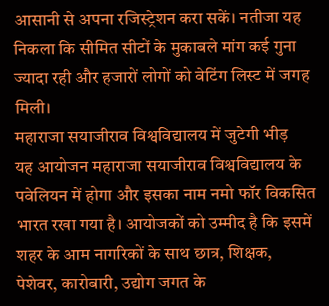आसानी से अपना रजिस्ट्रेशन करा सकें। नतीजा यह निकला कि सीमित सीटों के मुकाबले मांग कई गुना ज्यादा रही और हजारों लोगों को वेटिंग लिस्ट में जगह मिली।
महाराजा सयाजीराव विश्वविद्यालय में जुटेगी भीड़
यह आयोजन महाराजा सयाजीराव विश्वविद्यालय के पवेलियन में होगा और इसका नाम नमो फॉर विकसित भारत रखा गया है। आयोजकों को उम्मीद है कि इसमें शहर के आम नागरिकों के साथ छात्र, शिक्षक, पेशेवर, कारोबारी, उद्योग जगत के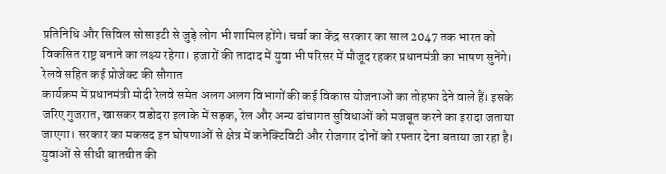प्रतिनिधि और सिविल सोसाइटी से जुड़े लोग भी शामिल होंगे। चर्चा का केंद्र सरकार का साल 2047 तक भारत को विकसित राष्ट्र बनाने का लक्ष्य रहेगा। हजारों की तादाद में युवा भी परिसर में मौजूद रहकर प्रधानमंत्री का भाषण सुनेंगे।
रेलवे सहित कई प्रोजेक्ट की सौगात
कार्यक्रम में प्रधानमंत्री मोदी रेलवे समेत अलग अलग विभागों की कई विकास योजनाओं का तोहफा देने वाले हैं। इसके जरिए गुजरात, खासकर वडोदरा इलाके में सड़क, रेल और अन्य ढांचागत सुविधाओं को मजबूत करने का इरादा जताया जाएगा। सरकार का मकसद इन घोषणाओं से क्षेत्र में कनेक्टिविटी और रोजगार दोनों को रफ्तार देना बताया जा रहा है।
युवाओं से सीधी बातचीत की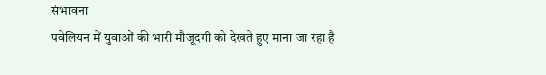संभावना
पवेलियन में युवाओं की भारी मौजूदगी को देखते हुए माना जा रहा है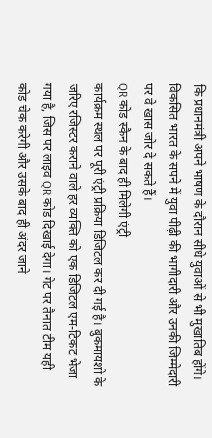कि प्रधानमंत्री अपने भाषण के दौरान सीधे युवाओं से भी मुखातिब होंगे। विकसित भारत के सपने में युवा पीढ़ी की भागीदारी और उनकी जिम्मेदारी पर वे खास जोर दे सकते हैं।
QR कोड स्कैन के बाद ही मिलेगी एंट्री
कार्यक्रम स्थल पर पूरी एंट्री प्रक्रिया डिजिटल कर दी गई है। बुकमायशो के जरिए रजिस्टर कराने वाले हर व्यक्ति को एक डिजिटल एम-टिकट भेजा गया है, जिस पर लाइव QR कोड दिखाई देगा। गेट पर तैनात टीम यही कोड चेक करेगी और उसके बाद ही अंदर जाने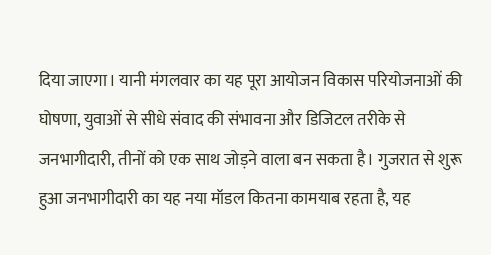दिया जाएगा। यानी मंगलवार का यह पूरा आयोजन विकास परियोजनाओं की घोषणा, युवाओं से सीधे संवाद की संभावना और डिजिटल तरीके से जनभागीदारी, तीनों को एक साथ जोड़ने वाला बन सकता है। गुजरात से शुरू हुआ जनभागीदारी का यह नया मॉडल कितना कामयाब रहता है, यह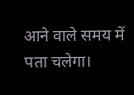आने वाले समय में पता चलेगा।